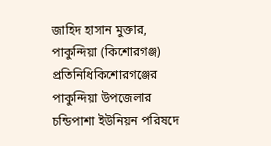জাহিদ হাসান মুক্তার, পাকুন্দিয়া (কিশোরগঞ্জ) প্রতিনিধিকিশোরগঞ্জের পাকুন্দিয়া উপজেলার চন্ডিপাশা ইউনিয়ন পরিষদে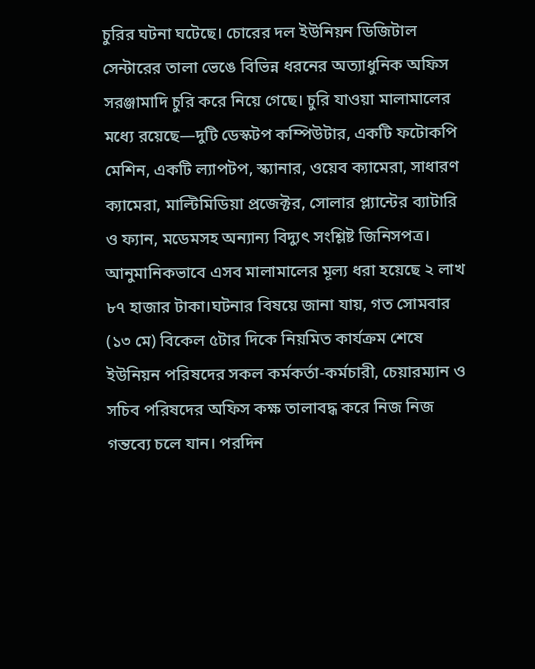চুরির ঘটনা ঘটেছে। চোরের দল ইউনিয়ন ডিজিটাল সেন্টারের তালা ভেঙে বিভিন্ন ধরনের অত্যাধুনিক অফিস সরঞ্জামাদি চুরি করে নিয়ে গেছে। চুরি যাওয়া মালামালের মধ্যে রয়েছে—দুটি ডেস্কটপ কম্পিউটার, একটি ফটোকপি মেশিন, একটি ল্যাপটপ, স্ক্যানার, ওয়েব ক্যামেরা, সাধারণ ক্যামেরা, মাল্টিমিডিয়া প্রজেক্টর, সোলার প্ল্যান্টের ব্যাটারি ও ফ্যান, মডেমসহ অন্যান্য বিদ্যুৎ সংশ্লিষ্ট জিনিসপত্র। আনুমানিকভাবে এসব মালামালের মূল্য ধরা হয়েছে ২ লাখ ৮৭ হাজার টাকা।ঘটনার বিষয়ে জানা যায়, গত সোমবার (১৩ মে) বিকেল ৫টার দিকে নিয়মিত কার্যক্রম শেষে ইউনিয়ন পরিষদের সকল কর্মকর্তা-কর্মচারী, চেয়ারম্যান ও সচিব পরিষদের অফিস কক্ষ তালাবদ্ধ করে নিজ নিজ গন্তব্যে চলে যান। পরদিন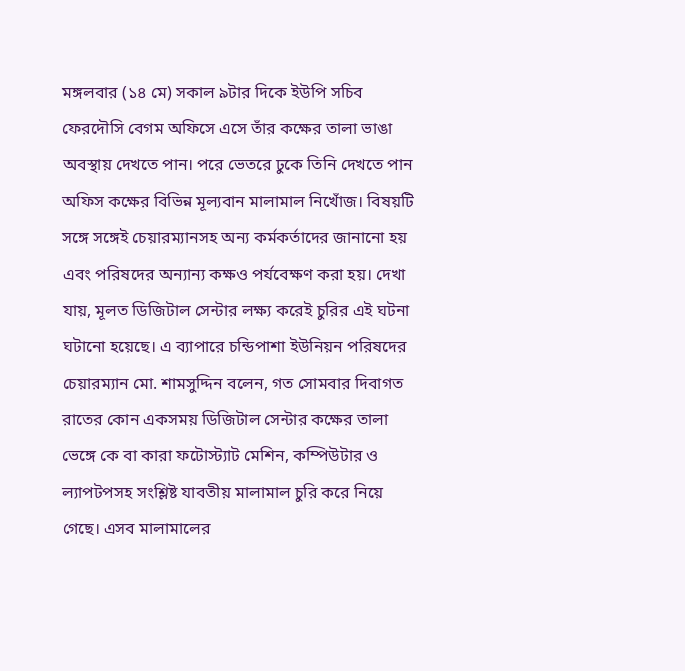মঙ্গলবার (১৪ মে) সকাল ৯টার দিকে ইউপি সচিব ফেরদৌসি বেগম অফিসে এসে তাঁর কক্ষের তালা ভাঙা অবস্থায় দেখতে পান। পরে ভেতরে ঢুকে তিনি দেখতে পান অফিস কক্ষের বিভিন্ন মূল্যবান মালামাল নিখোঁজ। বিষয়টি সঙ্গে সঙ্গেই চেয়ারম্যানসহ অন্য কর্মকর্তাদের জানানো হয় এবং পরিষদের অন্যান্য কক্ষও পর্যবেক্ষণ করা হয়। দেখা যায়, মূলত ডিজিটাল সেন্টার লক্ষ্য করেই চুরির এই ঘটনা ঘটানো হয়েছে। এ ব্যাপারে চন্ডিপাশা ইউনিয়ন পরিষদের চেয়ারম্যান মো. শামসুদ্দিন বলেন, গত সোমবার দিবাগত রাতের কোন একসময় ডিজিটাল সেন্টার কক্ষের তালা ভেঙ্গে কে বা কারা ফটোস্ট্যাট মেশিন, কম্পিউটার ও ল্যাপটপসহ সংশ্লিষ্ট যাবতীয় মালামাল চুরি করে নিয়ে গেছে। এসব মালামালের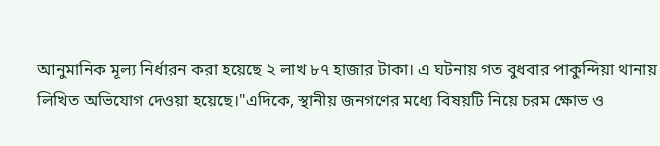আনুমানিক মূল্য নির্ধারন করা হয়েছে ২ লাখ ৮৭ হাজার টাকা। এ ঘটনায় গত বুধবার পাকুন্দিয়া থানায় লিখিত অভিযোগ দেওয়া হয়েছে।"এদিকে, স্থানীয় জনগণের মধ্যে বিষয়টি নিয়ে চরম ক্ষোভ ও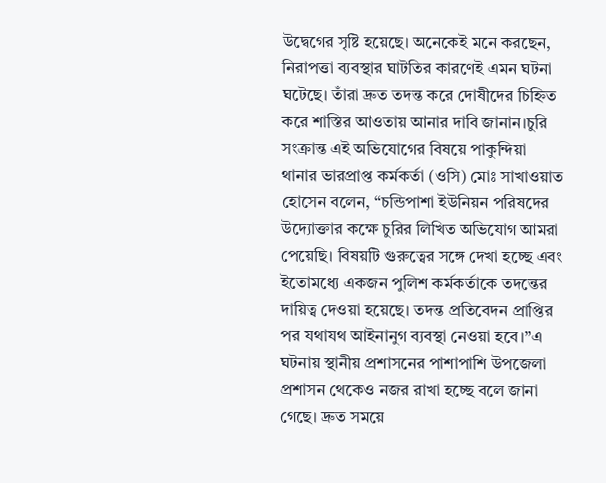উদ্বেগের সৃষ্টি হয়েছে। অনেকেই মনে করছেন, নিরাপত্তা ব্যবস্থার ঘাটতির কারণেই এমন ঘটনা ঘটেছে। তাঁরা দ্রুত তদন্ত করে দোষীদের চিহ্নিত করে শাস্তির আওতায় আনার দাবি জানান।চুরি সংক্রান্ত এই অভিযোগের বিষয়ে পাকুন্দিয়া থানার ভারপ্রাপ্ত কর্মকর্তা (ওসি) মোঃ সাখাওয়াত হোসেন বলেন, “চন্ডিপাশা ইউনিয়ন পরিষদের উদ্যোক্তার কক্ষে চুরির লিখিত অভিযোগ আমরা পেয়েছি। বিষয়টি গুরুত্বের সঙ্গে দেখা হচ্ছে এবং ইতোমধ্যে একজন পুলিশ কর্মকর্তাকে তদন্তের দায়িত্ব দেওয়া হয়েছে। তদন্ত প্রতিবেদন প্রাপ্তির পর যথাযথ আইনানুগ ব্যবস্থা নেওয়া হবে।”এ ঘটনায় স্থানীয় প্রশাসনের পাশাপাশি উপজেলা প্রশাসন থেকেও নজর রাখা হচ্ছে বলে জানা গেছে। দ্রুত সময়ে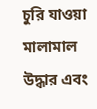চুরি যাওয়া মালামাল উদ্ধার এবং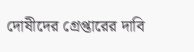দোষীদের গ্রেপ্তারের দাবি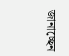জানাচ্ছেন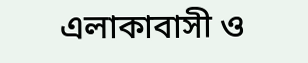এলাকাবাসী ও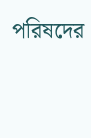পরিষদের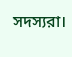সদস্যরা।